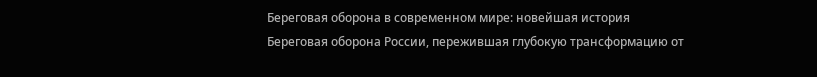Береговая оборона в современном мире: новейшая история
Береговая оборона России, пережившая глубокую трансформацию от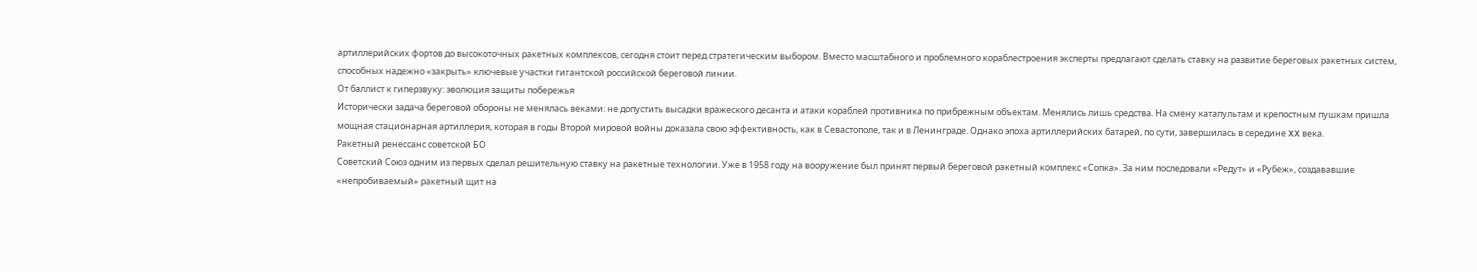артиллерийских фортов до высокоточных ракетных комплексов, сегодня стоит перед стратегическим выбором. Вместо масштабного и проблемного кораблестроения эксперты предлагают сделать ставку на развитие береговых ракетных систем, способных надежно «закрыть» ключевые участки гигантской российской береговой линии.
От баллист к гиперзвуку: эволюция защиты побережья
Исторически задача береговой обороны не менялась веками: не допустить высадки вражеского десанта и атаки кораблей противника по прибрежным объектам. Менялись лишь средства. На смену катапультам и крепостным пушкам пришла мощная стационарная артиллерия, которая в годы Второй мировой войны доказала свою эффективность, как в Севастополе, так и в Ленинграде. Однако эпоха артиллерийских батарей, по сути, завершилась в середине XX века.
Ракетный ренессанс советской БО
Советский Союз одним из первых сделал решительную ставку на ракетные технологии. Уже в 1958 году на вооружение был принят первый береговой ракетный комплекс «Сопка». За ним последовали «Редут» и «Рубеж», создававшие «непробиваемый» ракетный щит на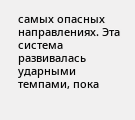самых опасных направлениях. Эта система развивалась ударными темпами, пока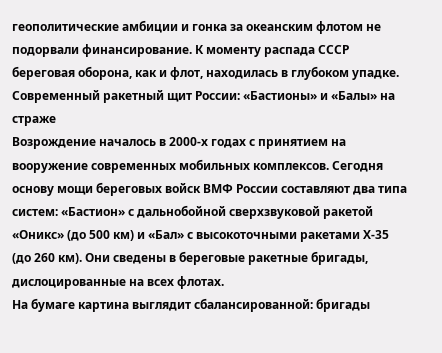геополитические амбиции и гонка за океанским флотом не подорвали финансирование. К моменту распада СССР береговая оборона, как и флот, находилась в глубоком упадке.
Современный ракетный щит России: «Бастионы» и «Балы» на страже
Возрождение началось в 2000-х годах с принятием на вооружение современных мобильных комплексов. Сегодня основу мощи береговых войск ВМФ России составляют два типа систем: «Бастион» с дальнобойной сверхзвуковой ракетой «Оникс» (до 500 км) и «Бал» с высокоточными ракетами Х-35 (до 260 км). Они сведены в береговые ракетные бригады, дислоцированные на всех флотах.
На бумаге картина выглядит сбалансированной: бригады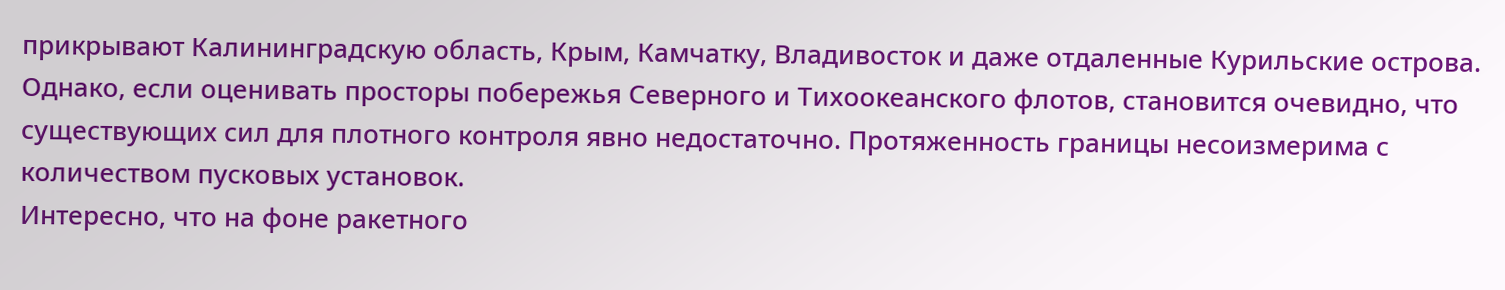прикрывают Калининградскую область, Крым, Камчатку, Владивосток и даже отдаленные Курильские острова. Однако, если оценивать просторы побережья Северного и Тихоокеанского флотов, становится очевидно, что существующих сил для плотного контроля явно недостаточно. Протяженность границы несоизмерима с количеством пусковых установок.
Интересно, что на фоне ракетного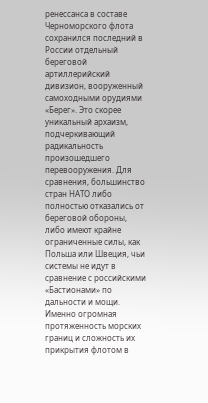ренессанса в составе Черноморского флота сохранился последний в России отдельный береговой артиллерийский дивизион, вооруженный самоходными орудиями «Берег». Это скорее уникальный архаизм, подчеркивающий радикальность произошедшего перевооружения. Для сравнения, большинство стран НАТО либо полностью отказались от береговой обороны, либо имеют крайне ограниченные силы, как Польша или Швеция, чьи системы не идут в сравнение с российскими «Бастионами» по дальности и мощи.
Именно огромная протяженность морских границ и сложность их прикрытия флотом в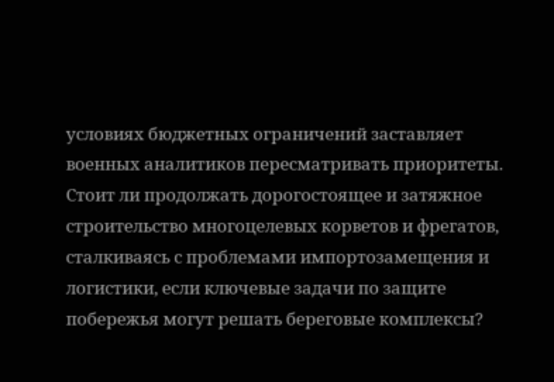условиях бюджетных ограничений заставляет военных аналитиков пересматривать приоритеты. Стоит ли продолжать дорогостоящее и затяжное строительство многоцелевых корветов и фрегатов, сталкиваясь с проблемами импортозамещения и логистики, если ключевые задачи по защите побережья могут решать береговые комплексы?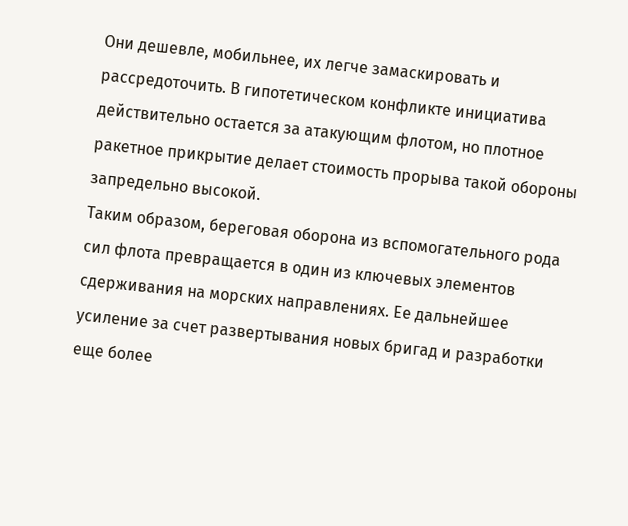Они дешевле, мобильнее, их легче замаскировать и рассредоточить. В гипотетическом конфликте инициатива действительно остается за атакующим флотом, но плотное ракетное прикрытие делает стоимость прорыва такой обороны запредельно высокой.
Таким образом, береговая оборона из вспомогательного рода сил флота превращается в один из ключевых элементов сдерживания на морских направлениях. Ее дальнейшее усиление за счет развертывания новых бригад и разработки еще более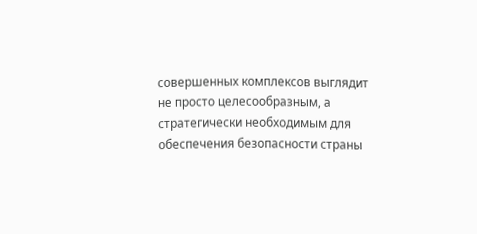совершенных комплексов выглядит не просто целесообразным, а стратегически необходимым для обеспечения безопасности страны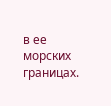в ее морских границах.